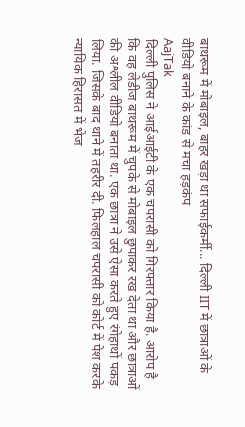बाथरूम में मोबाइल, बाहर खड़ा था सफाईकर्मी... दिल्ली IIT में छात्राओं के वीडियो बनाने के कांड से मचा हड़कंप
AajTak
दिल्ली पुलिस ने आईआईटी के एक चपरासी को गिरफ्तार किया है. आरोप है कि वह लेडीज बाथरूम में चुपके से मोबाइल छुपाकर रख देता था और छात्राओं की अश्लील वीडियो बनाता था. एक छात्रा ने उसे ऐसा करते हुए रंगेहाथों पकड़ लिया. जिसके बाद थाने में तहरीर दी. फिलहाल चपरासी को कोर्ट में पेश करके न्यायिक हिरासत में भेज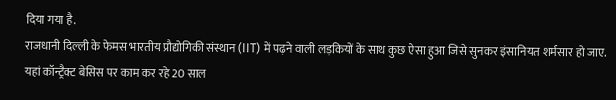दिया गया है.
राजधानी दिल्ली के फेमस भारतीय प्रौद्योगिकी संस्थान (IIT) में पढ़ने वाली लड़कियों के साथ कुछ ऐसा हुआ जिसे सुनकर इंसानियत शर्मसार हो जाए. यहां कॉन्ट्रैक्ट बेसिस पर काम कर रहे 20 साल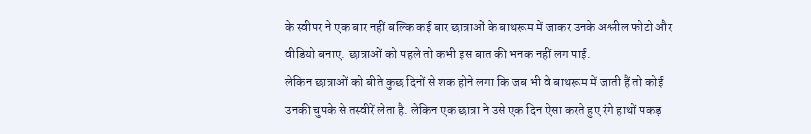के स्वीपर ने एक बार नहीं बल्कि कई बार छात्राओं के बाथरूम में जाकर उनके अश्लील फोटो और वीडियो बनाए. छात्राओं को पहले तो कभी इस बात की भनक नहीं लग पाई.
लेकिन छात्राओं को बीते कुछ दिनों से शक होने लगा कि जब भी वे बाथरूम में जाती हैं तो कोई उनकी चुपके से तस्वीरें लेता है. लेकिन एक छात्रा ने उसे एक दिन ऐसा करते हुए रंगे हाथों पकड़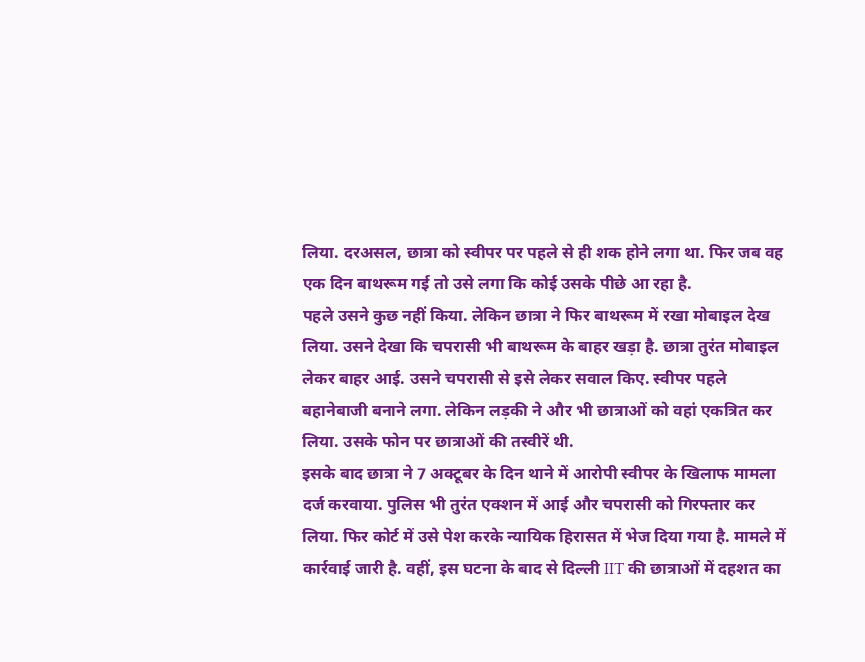लिया. दरअसल, छात्रा को स्वीपर पर पहले से ही शक होने लगा था. फिर जब वह एक दिन बाथरूम गई तो उसे लगा कि कोई उसके पीछे आ रहा है.
पहले उसने कुछ नहीं किया. लेकिन छात्रा ने फिर बाथरूम में रखा मोबाइल देख लिया. उसने देखा कि चपरासी भी बाथरूम के बाहर खड़ा है. छात्रा तुरंत मोबाइल लेकर बाहर आई. उसने चपरासी से इसे लेकर सवाल किए. स्वीपर पहले बहानेबाजी बनाने लगा. लेकिन लड़की ने और भी छात्राओं को वहां एकत्रित कर लिया. उसके फोन पर छात्राओं की तस्वीरें थी.
इसके बाद छात्रा ने 7 अक्टूबर के दिन थाने में आरोपी स्वीपर के खिलाफ मामला दर्ज करवाया. पुलिस भी तुरंत एक्शन में आई और चपरासी को गिरफ्तार कर लिया. फिर कोर्ट में उसे पेश करके न्यायिक हिरासत में भेज दिया गया है. मामले में कार्रवाई जारी है. वहीं, इस घटना के बाद से दिल्ली IIT की छात्राओं में दहशत का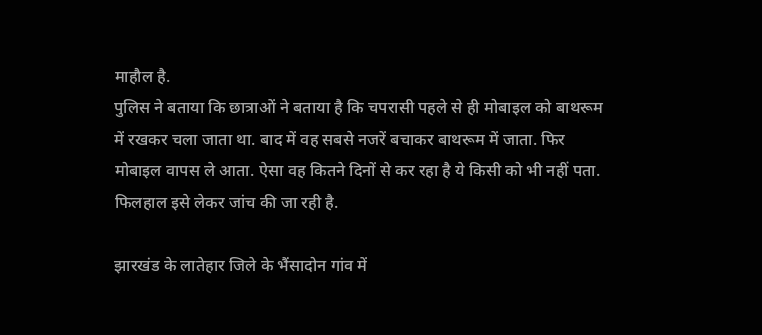माहौल है.
पुलिस ने बताया कि छात्राओं ने बताया है कि चपरासी पहले से ही मोबाइल को बाथरूम में रखकर चला जाता था. बाद में वह सबसे नजरें बचाकर बाथरूम में जाता. फिर मोबाइल वापस ले आता. ऐसा वह कितने दिनों से कर रहा है ये किसी को भी नहीं पता. फिलहाल इसे लेकर जांच की जा रही है.

झारखंड के लातेहार जिले के भैंसादोन गांव में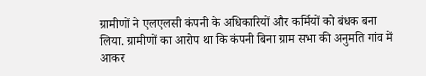ग्रामीणों ने एलएलसी कंपनी के अधिकारियों और कर्मियों को बंधक बना लिया. ग्रामीणों का आरोप था कि कंपनी बिना ग्राम सभा की अनुमति गांव में आकर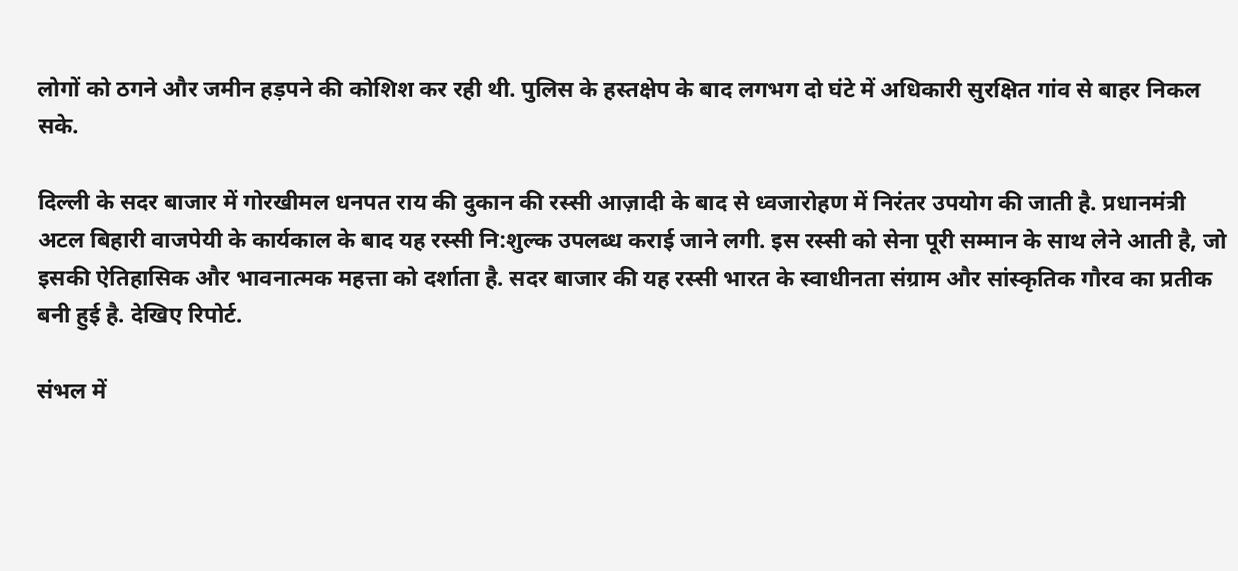लोगों को ठगने और जमीन हड़पने की कोशिश कर रही थी. पुलिस के हस्तक्षेप के बाद लगभग दो घंटे में अधिकारी सुरक्षित गांव से बाहर निकल सके.

दिल्ली के सदर बाजार में गोरखीमल धनपत राय की दुकान की रस्सी आज़ादी के बाद से ध्वजारोहण में निरंतर उपयोग की जाती है. प्रधानमंत्री अटल बिहारी वाजपेयी के कार्यकाल के बाद यह रस्सी नि:शुल्क उपलब्ध कराई जाने लगी. इस रस्सी को सेना पूरी सम्मान के साथ लेने आती है, जो इसकी ऐतिहासिक और भावनात्मक महत्ता को दर्शाता है. सदर बाजार की यह रस्सी भारत के स्वाधीनता संग्राम और सांस्कृतिक गौरव का प्रतीक बनी हुई है. देखिए रिपोर्ट.

संभल में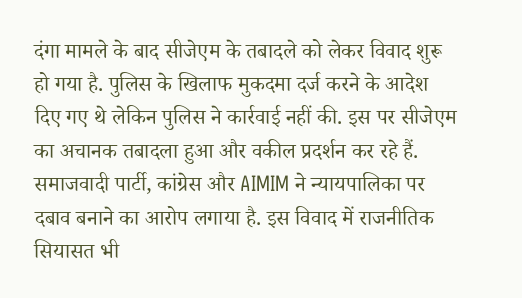दंगा मामले के बाद सीजेएम के तबादले को लेकर विवाद शुरू हो गया है. पुलिस के खिलाफ मुकदमा दर्ज करने के आदेश दिए गए थे लेकिन पुलिस ने कार्रवाई नहीं की. इस पर सीजेएम का अचानक तबादला हुआ और वकील प्रदर्शन कर रहे हैं. समाजवादी पार्टी, कांग्रेस और AIMIM ने न्यायपालिका पर दबाव बनाने का आरोप लगाया है. इस विवाद में राजनीतिक सियासत भी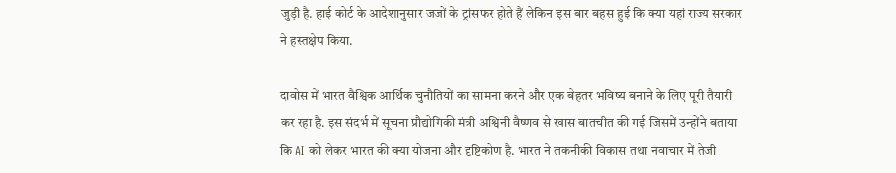जुड़ी है. हाई कोर्ट के आदेशानुसार जजों के ट्रांसफर होते हैं लेकिन इस बार बहस हुई कि क्या यहां राज्य सरकार ने हस्तक्षेप किया.

दावोस में भारत वैश्विक आर्थिक चुनौतियों का सामना करने और एक बेहतर भविष्य बनाने के लिए पूरी तैयारी कर रहा है. इस संदर्भ में सूचना प्रौद्योगिकी मंत्री अश्विनी वैष्णव से खास बातचीत की गई जिसमें उन्होंने बताया कि AI को लेकर भारत की क्या योजना और दृष्टिकोण है. भारत ने तकनीकी विकास तथा नवाचार में तेजी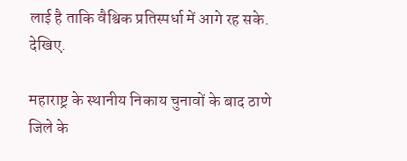लाई है ताकि वैश्विक प्रतिस्पर्धा में आगे रह सके. देखिए.

महाराष्ट्र के स्थानीय निकाय चुनावों के बाद ठाणे जिले के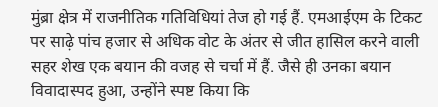मुंब्रा क्षेत्र में राजनीतिक गतिविधियां तेज हो गई हैं. एमआईएम के टिकट पर साढ़े पांच हजार से अधिक वोट के अंतर से जीत हासिल करने वाली सहर शेख एक बयान की वजह से चर्चा में हैं. जैसे ही उनका बयान विवादास्पद हुआ, उन्होंने स्पष्ट किया कि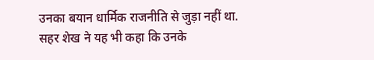उनका बयान धार्मिक राजनीति से जुड़ा नहीं था. सहर शेख ने यह भी कहा कि उनके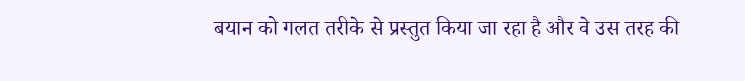बयान को गलत तरीके से प्रस्तुत किया जा रहा है और वे उस तरह की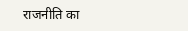राजनीति का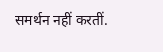समर्थन नहीं करतीं.